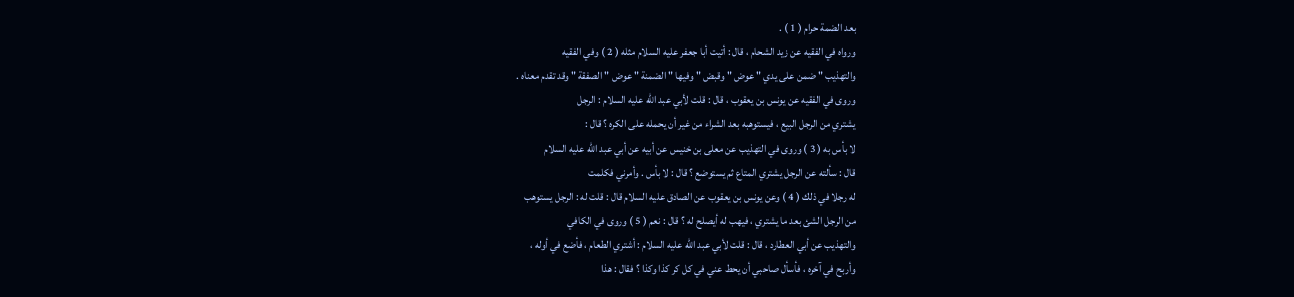بعد الضمة حرام ( 1 ) .
ورواه في الفقيه عن زيد الشحام ، قال : أتيت أبا جعفر عليه السلام مثله ( 2 ) وفي الفقيه
والتهذيب " ضمن على يدي " عوض " وقبض " وفيها " الضمنة " عوض " الصفقة " وقد تقدم معناه .
وروى في الفقيه عن يونس بن يعقوب ، قال : قلت لأبي عبد الله عليه السلام : الرجل
يشتري من الرجل البيع ، فيستوهبه بعد الشراء من غير أن يحمله على الكره ؟ قال :
لا بأس به ( 3 ) وروى في التهذيب عن معلى بن خنيس عن أبيه عن أبي عبد الله عليه السلام
قال : سألته عن الرجل يشتري المتاع ثم يستوضع ؟ قال : لا بأس . وأمرني فكلمت
له رجلا في ذلك ( 4 ) وعن يونس بن يعقوب عن الصادق عليه السلام قال : قلت له : الرجل يستوهب
من الرجل الشئ بعد ما يشتري ، فيهب له أيصلح له ؟ قال : نعم ( 5 ) وروى في الكافي
والتهذيب عن أبي العطارد ، قال : قلت لأبي عبد الله عليه السلام : أشتري الطعام ، فأضع في أوله ،
وأربح في آخره ، فأسأل صاحبي أن يحط عني في كل كر كذا وكذا ؟ فقال : هذا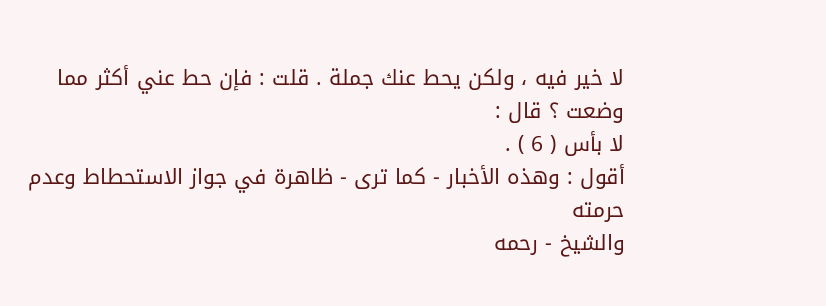لا خير فيه ، ولكن يحط عنك جملة . قلت : فإن حط عني أكثر مما وضعت ؟ قال :
لا بأس ( 6 ) .
أقول : وهذه الأخبار - كما ترى - ظاهرة في جواز الاستحطاط وعدم حرمته
والشيخ - رحمه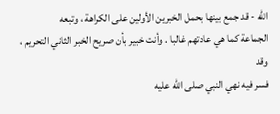الله - قد جمع بينها بحمل الخبرين الأولين على الكراهة ، وتبعه
الجماعة كما هي عادتهم غالبا . وأنت خبير بأن صريح الخبر الثاني التحريم ، وقد
فسر فيه نهي النبي صلى الله عليه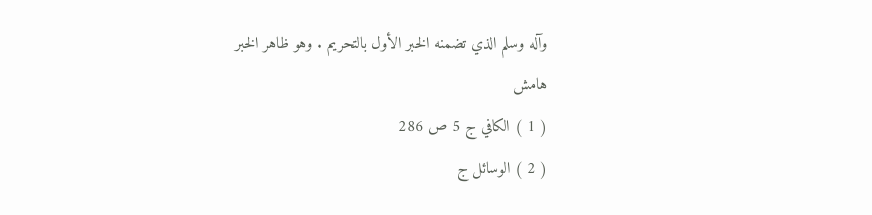وآله وسلم الذي تضمنه الخبر الأول بالتحريم . وهو ظاهر الخبر
هامش
( 1 ) الكافي ج 5 ص 286
( 2 ) الوسائل ج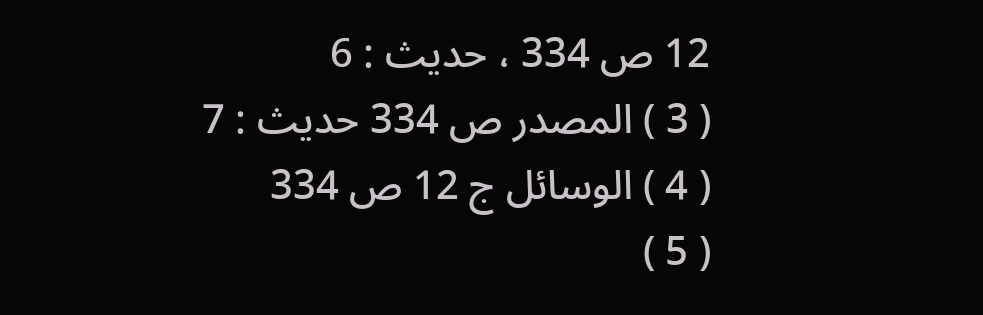12 ص 334 ، حديث : 6
( 3 ) المصدر ص 334 حديث : 7
( 4 ) الوسائل ج 12 ص 334
( 5 )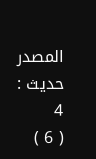المصدر حديث : 4
( 6 )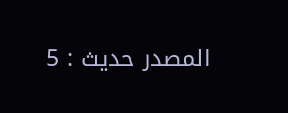المصدر حديث : 5